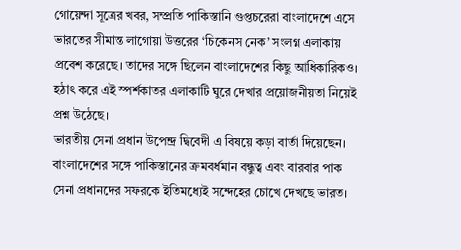গোয়েন্দা সূত্রের খবর, সম্প্রতি পাকিস্তানি গুপ্তচরেরা বাংলাদেশে এসে ভারতের সীমান্ত লাগোয়া উত্তরের ‘চিকেনস নেক’ সংলগ্ন এলাকায় প্রবেশ করেছে। তাদের সঙ্গে ছিলেন বাংলাদেশের কিছু আধিকারিকও। হঠাৎ করে এই স্পর্শকাতর এলাকাটি ঘুরে দেখার প্রয়োজনীয়তা নিয়েই প্রশ্ন উঠেছে।
ভারতীয় সেনা প্রধান উপেন্দ্র দ্বিবেদী এ বিষয়ে কড়া বার্তা দিয়েছেন। বাংলাদেশের সঙ্গে পাকিস্তানের ক্রমবর্ধমান বন্ধুত্ব এবং বারবার পাক সেনা প্রধানদের সফরকে ইতিমধ্যেই সন্দেহের চোখে দেখছে ভারত।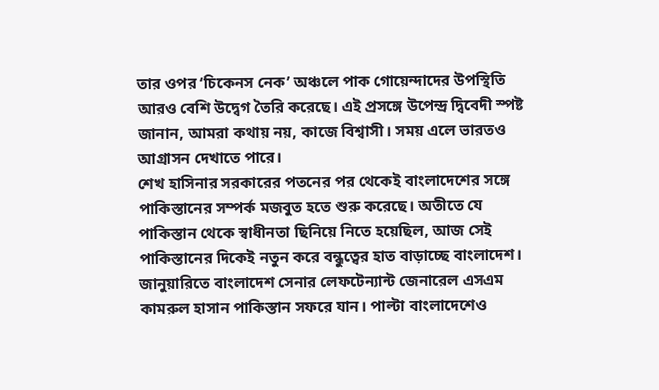তার ওপর ‘চিকেনস নেক’ অঞ্চলে পাক গোয়েন্দাদের উপস্থিতি আরও বেশি উদ্বেগ তৈরি করেছে। এই প্রসঙ্গে উপেন্দ্র দ্বিবেদী স্পষ্ট জানান, আমরা কথায় নয়, কাজে বিশ্বাসী। সময় এলে ভারতও আগ্রাসন দেখাতে পারে।
শেখ হাসিনার সরকারের পতনের পর থেকেই বাংলাদেশের সঙ্গে পাকিস্তানের সম্পর্ক মজবুত হতে শুরু করেছে। অতীতে যে পাকিস্তান থেকে স্বাধীনতা ছিনিয়ে নিতে হয়েছিল, আজ সেই পাকিস্তানের দিকেই নতুন করে বন্ধুত্বের হাত বাড়াচ্ছে বাংলাদেশ। জানুয়ারিতে বাংলাদেশ সেনার লেফটেন্যান্ট জেনারেল এসএম কামরুল হাসান পাকিস্তান সফরে যান। পাল্টা বাংলাদেশেও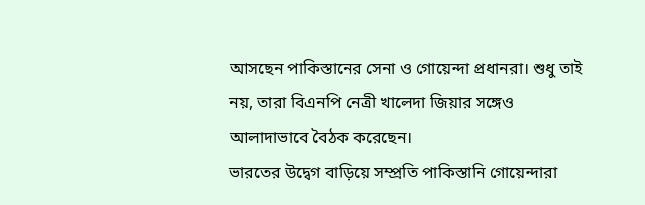আসছেন পাকিস্তানের সেনা ও গোয়েন্দা প্রধানরা। শুধু তাই নয়, তারা বিএনপি নেত্রী খালেদা জিয়ার সঙ্গেও আলাদাভাবে বৈঠক করেছেন।
ভারতের উদ্বেগ বাড়িয়ে সম্প্রতি পাকিস্তানি গোয়েন্দারা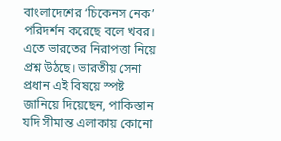বাংলাদেশের ‘চিকেনস নেক’ পরিদর্শন করেছে বলে খবর। এতে ভারতের নিরাপত্তা নিয়ে প্রশ্ন উঠছে। ভারতীয় সেনা প্রধান এই বিষয়ে স্পষ্ট জানিয়ে দিয়েছেন, পাকিস্তান যদি সীমান্ত এলাকায় কোনো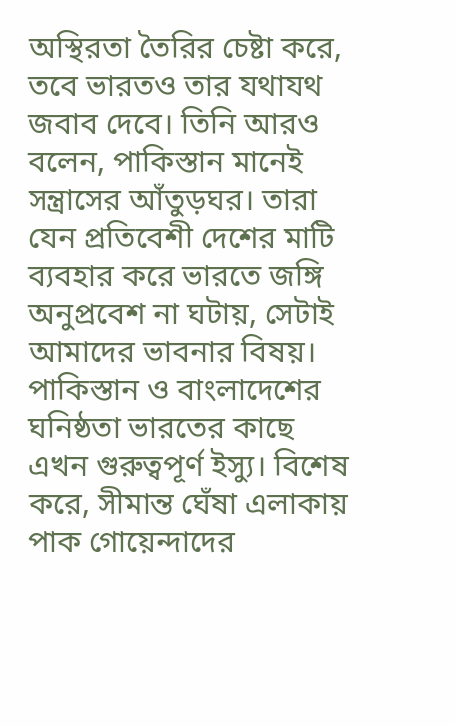অস্থিরতা তৈরির চেষ্টা করে, তবে ভারতও তার যথাযথ জবাব দেবে। তিনি আরও বলেন, পাকিস্তান মানেই সন্ত্রাসের আঁতুড়ঘর। তারা যেন প্রতিবেশী দেশের মাটি ব্যবহার করে ভারতে জঙ্গি অনুপ্রবেশ না ঘটায়, সেটাই আমাদের ভাবনার বিষয়।
পাকিস্তান ও বাংলাদেশের ঘনিষ্ঠতা ভারতের কাছে এখন গুরুত্বপূর্ণ ইস্যু। বিশেষ করে, সীমান্ত ঘেঁষা এলাকায় পাক গোয়েন্দাদের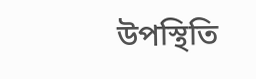উপস্থিতি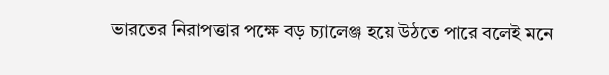ভারতের নিরাপত্তার পক্ষে বড় চ্যালেঞ্জ হয়ে উঠতে পারে বলেই মনে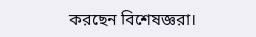করছেন বিশেষজ্ঞরা।